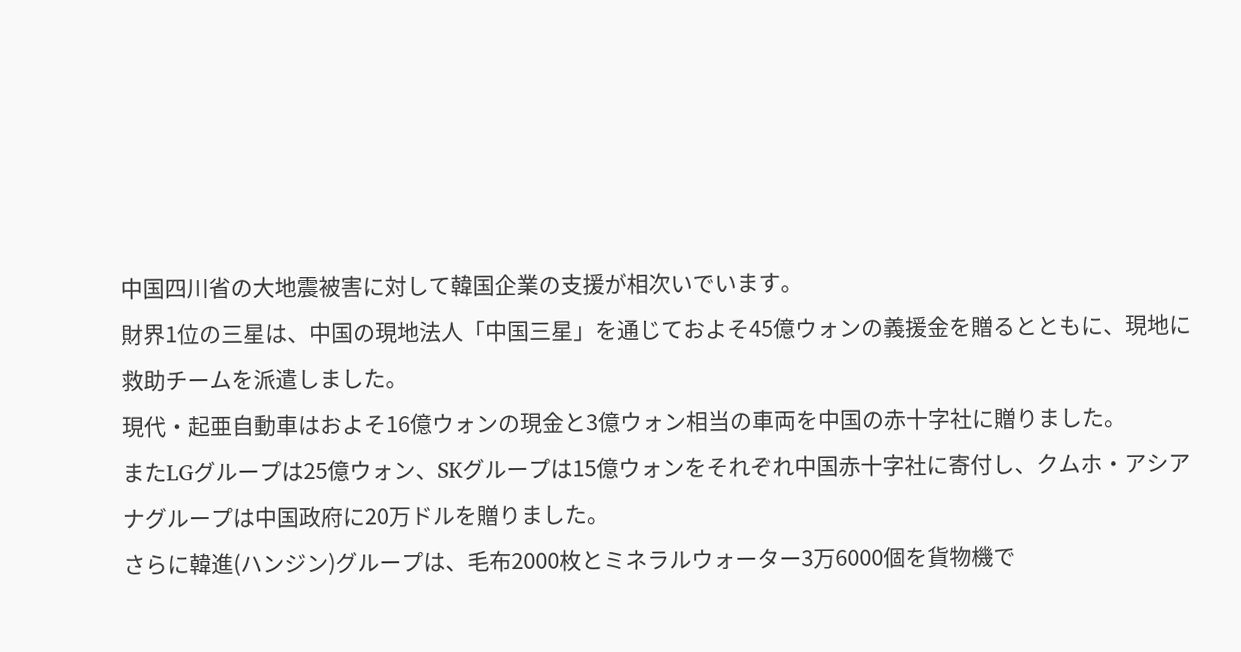中国四川省の大地震被害に対して韓国企業の支援が相次いでいます。
財界1位の三星は、中国の現地法人「中国三星」を通じておよそ45億ウォンの義援金を贈るとともに、現地に救助チームを派遣しました。
現代・起亜自動車はおよそ16億ウォンの現金と3億ウォン相当の車両を中国の赤十字社に贈りました。
またLGグループは25億ウォン、SKグループは15億ウォンをそれぞれ中国赤十字社に寄付し、クムホ・アシアナグループは中国政府に20万ドルを贈りました。
さらに韓進(ハンジン)グループは、毛布2000枚とミネラルウォーター3万6000個を貨物機で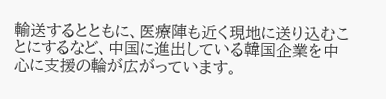輸送するとともに、医療陣も近く現地に送り込むことにするなど、中国に進出している韓国企業を中心に支援の輪が広がっています。